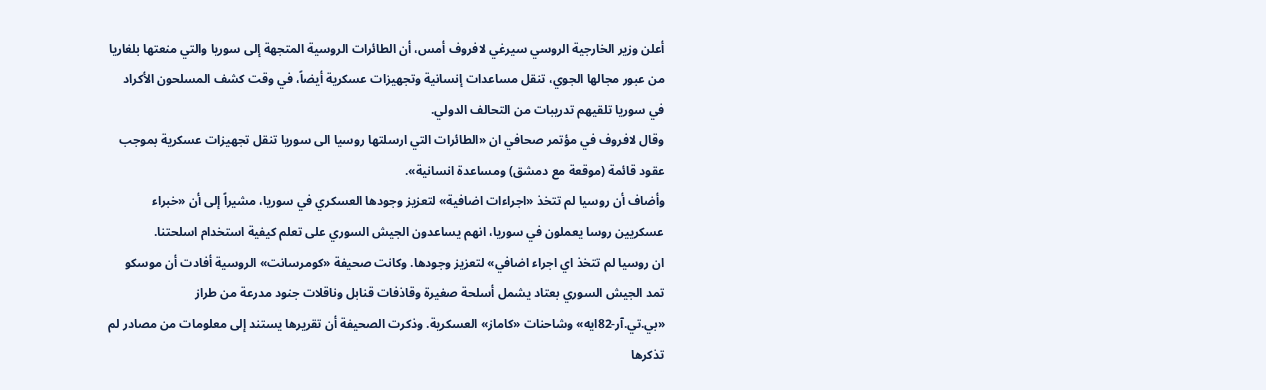أعلن وزير الخارجية الروسي سيرغي لافروف أمس، أن الطائرات الروسية المتجهة إلى سوريا والتي منعتها بلغاريا من عبور مجالها الجوي، تنقل مساعدات إنسانية وتجهيزات عسكرية أيضاً، في وقت كشف المسلحون الأكراد في سوريا تلقيهم تدريبات من التحالف الدولي.
وقال لافروف في مؤتمر صحافي ان «الطائرات التي ارسلتها روسيا الى سوريا تنقل تجهيزات عسكرية بموجب عقود قائمة (موقعة مع دمشق) ومساعدة انسانية».
وأضاف أن روسيا لم تتخذ «اجراءات اضافية» لتعزيز وجودها العسكري في سوريا، مشيراً إلى أن «خبراء عسكريين روسا يعملون في سوريا، انهم يساعدون الجيش السوري على تعلم كيفية استخدام اسلحتنا.
ان روسيا لم تتخذ اي اجراء اضافي» لتعزيز وجودها. وكانت صحيفة «كومرسانت» الروسية أفادت أن موسكو تمد الجيش السوري بعتاد يشمل أسلحة صغيرة وقاذفات قنابل وناقلات جنود مدرعة من طراز «بي.تي.آر-82ايه» وشاحنات «كاماز» العسكرية. وذكرت الصحيفة أن تقريرها يستند إلى معلومات من مصادر لم تذكرها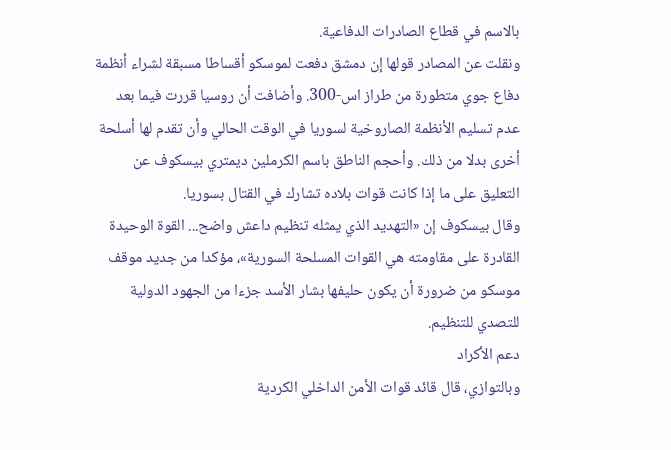بالاسم في قطاع الصادرات الدفاعية.
ونقلت عن المصادر قولها إن دمشق دفعت لموسكو أقساطا مسبقة لشراء أنظمة دفاع جوي متطورة من طراز اس-300. وأضافت أن روسيا قررت فيما بعد عدم تسليم الأنظمة الصاروخية لسوريا في الوقت الحالي وأن تقدم لها أسلحة أخرى بدلا من ذلك. وأحجم الناطق باسم الكرملين ديمتري بيسكوف عن التعليق على ما إذا كانت قوات بلاده تشارك في القتال بسوريا.
وقال بيسكوف إن «التهديد الذي يمثله تنظيم داعش واضح... القوة الوحيدة القادرة على مقاومته هي القوات المسلحة السورية»، مؤكدا من جديد موقف موسكو من ضرورة أن يكون حليفها بشار الأسد جزءا من الجهود الدولية للتصدي للتنظيم.
دعم الأكراد
وبالتوازي، قال قائد قوات الأمن الداخلي الكردية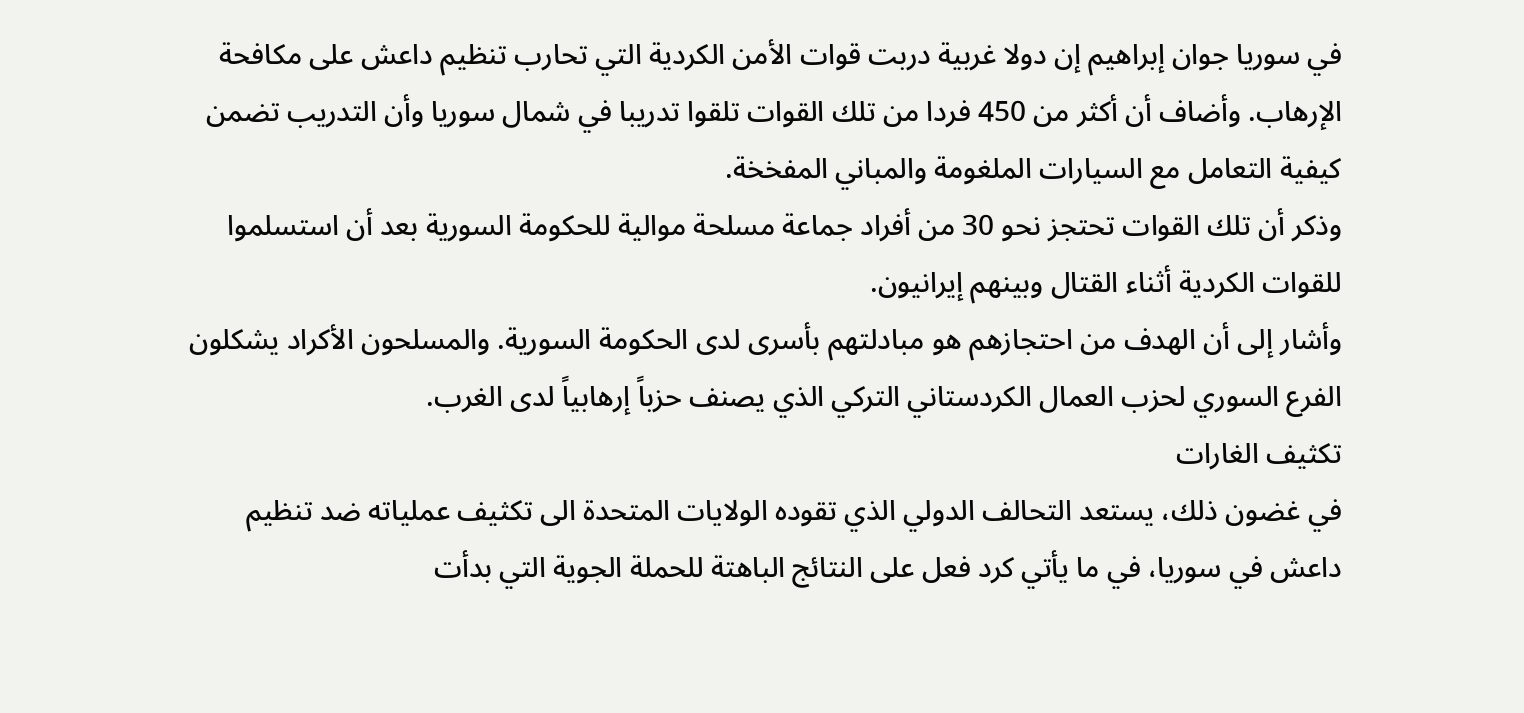في سوريا جوان إبراهيم إن دولا غربية دربت قوات الأمن الكردية التي تحارب تنظيم داعش على مكافحة الإرهاب. وأضاف أن أكثر من 450 فردا من تلك القوات تلقوا تدريبا في شمال سوريا وأن التدريب تضمن كيفية التعامل مع السيارات الملغومة والمباني المفخخة.
وذكر أن تلك القوات تحتجز نحو 30 من أفراد جماعة مسلحة موالية للحكومة السورية بعد أن استسلموا للقوات الكردية أثناء القتال وبينهم إيرانيون.
وأشار إلى أن الهدف من احتجازهم هو مبادلتهم بأسرى لدى الحكومة السورية. والمسلحون الأكراد يشكلون الفرع السوري لحزب العمال الكردستاني التركي الذي يصنف حزباً إرهابياً لدى الغرب.
تكثيف الغارات
في غضون ذلك، يستعد التحالف الدولي الذي تقوده الولايات المتحدة الى تكثيف عملياته ضد تنظيم داعش في سوريا، في ما يأتي كرد فعل على النتائج الباهتة للحملة الجوية التي بدأت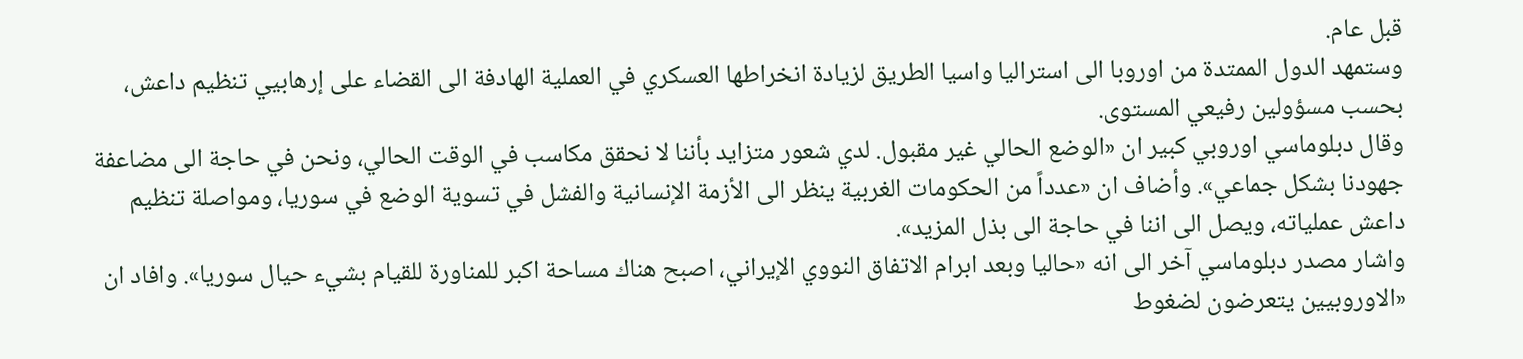قبل عام.
وستمهد الدول الممتدة من اوروبا الى استراليا واسيا الطريق لزيادة انخراطها العسكري في العملية الهادفة الى القضاء على إرهابيي تنظيم داعش، بحسب مسؤولين رفيعي المستوى.
وقال دبلوماسي اوروبي كبير ان «الوضع الحالي غير مقبول. لدي شعور متزايد بأننا لا نحقق مكاسب في الوقت الحالي، ونحن في حاجة الى مضاعفة جهودنا بشكل جماعي». وأضاف ان «عدداً من الحكومات الغربية ينظر الى الأزمة الإنسانية والفشل في تسوية الوضع في سوريا، ومواصلة تنظيم داعش عملياته، ويصل الى اننا في حاجة الى بذل المزيد».
واشار مصدر دبلوماسي آخر الى انه «حاليا وبعد ابرام الاتفاق النووي الإيراني، اصبح هناك مساحة اكبر للمناورة للقيام بشيء حيال سوريا». وافاد ان «الاوروبيين يتعرضون لضغوط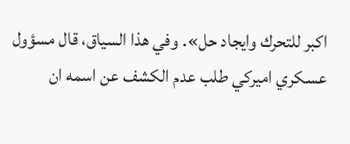اكبر للتحرك وايجاد حل». وفي هذا السياق، قال مسؤول عسكري اميركي طلب عدم الكشف عن اسمه ان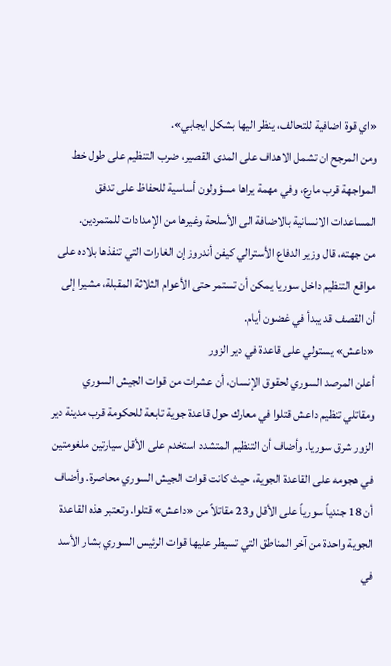«اي قوة اضافية للتحالف، ينظر اليها بشكل ايجابي».
ومن المرجح ان تشمل الاهداف على المدى القصير، ضرب التنظيم على طول خط المواجهة قرب مارع، وفي مهمة يراها مسؤولون أساسية للحفاظ على تدفق المساعدات الانسانية بالاضافة الى الأسلحة وغيرها من الإمدادات للمتمردين.
من جهته، قال وزير الدفاع الأسترالي كيفن أندروز إن الغارات التي تنفذها بلاده على مواقع التنظيم داخل سوريا يمكن أن تستمر حتى الأعوام الثلاثة المقبلة، مشيرا إلى أن القصف قد يبدأ في غضون أيام.
«داعش» يستولي على قاعدة في دير الزور
أعلن المرصد السوري لحقوق الإنسان، أن عشرات من قوات الجيش السوري ومقاتلي تنظيم داعش قتلوا في معارك حول قاعدة جوية تابعة للحكومة قرب مدينة دير الزور شرق سوريا. وأضاف أن التنظيم المتشدد استخدم على الأقل سيارتين ملغومتين في هجومه على القاعدة الجوية، حيث كانت قوات الجيش السوري محاصرة. وأضاف أن 18 جندياً سورياً على الأقل و23 مقاتلاً من «داعش» قتلوا. وتعتبر هذه القاعدة الجوية واحدة من آخر المناطق التي تسيطر عليها قوات الرئيس السوري بشار الأسد في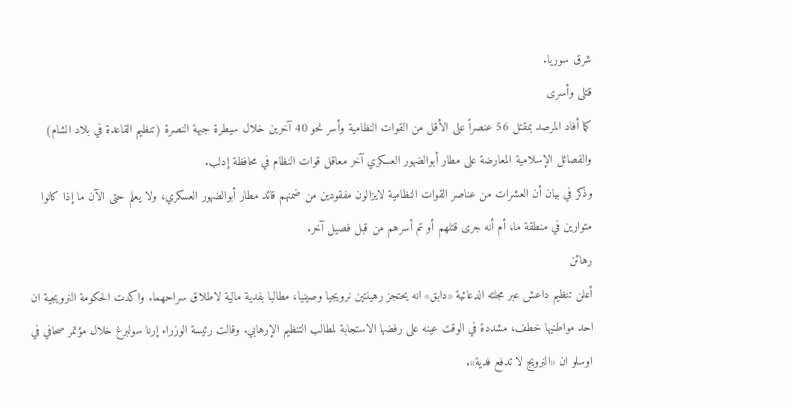شرق سوريا.
قتلى وأسرى
كما أفاد المرصد بمقتل 56 عنصراً على الأقل من القوات النظامية وأسر نحو 40 آخرين خلال سيطرة جبهة النصرة (تنظيم القاعدة في بلاد الشام) والفصائل الإسلامية المعارضة على مطار أبوالضهور العسكري آخر معاقل قوات النظام في محافظة إدلب.
وذكر في بيان أن العشرات من عناصر القوات النظامية لايزالون مفقودين من ضمنهم قائد مطار أبوالضهور العسكري، ولا يعلم حتى الآن ما إذا كانوا متوارين في منطقة ما، أم أنه جرى قتلهم أو تم أسرهم من قبل فصيل آخر.
رهائن
أعلن تنظيم داعش عبر مجلته الدعائية «دابق» انه يحتجز رهينتين نرويجيا وصينيا، مطالبا بفدية مالية لاطلاق سراحهما. واكدت الحكومة النرويجية ان احد مواطنيها خطف، مشددة في الوقت عينه على رفضها الاستجابة لمطالب التنظيم الإرهابي. وقالت رئيسة الوزراء إرنا سولبرغ خلال مؤتمر صحافي في اوسلو ان «النرويج لا تدفع فدية».